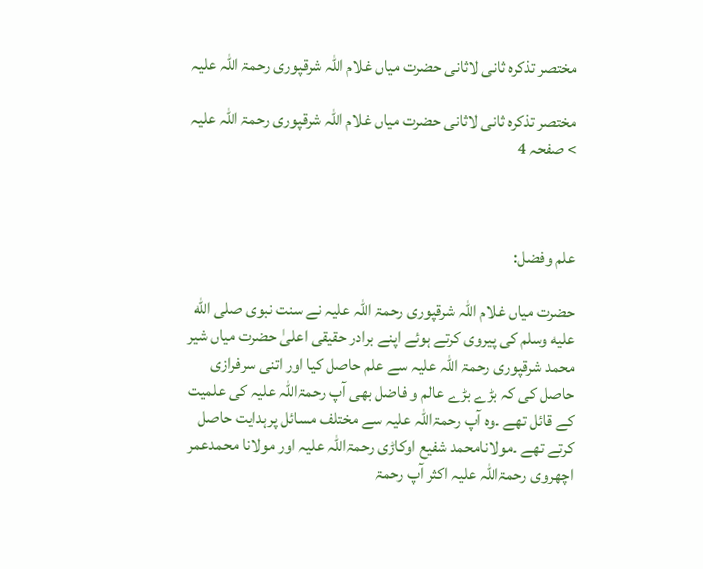مختصر تذکرہ ثانی لاثانی حضرت میاں غلام اللہ شرقپوری رحمۃ اللہ علیہ

مختصر تذکرہ ثانی لاثانی حضرت میاں غلام اللہ شرقپوری رحمۃ اللہ علیہ > صفحہ 4



علم وفضل:

حضرت میاں غلام اللہ شرقپوری رحمۃ اللہ علیہ نے سنت نبوی صلى الله عليه وسلم کی پیروی کرتے ہوئے اپنے برادر حقیقی اعلیٰ حضرت میاں شیر محمد شرقپوری رحمۃ اللہ علیہ سے علم حاصل کیا اور اتنی سرفرازی حاصل کی کہ بڑے بڑے عالم و فاضل بھی آپ رحمۃاللہ علیہ کی علمیت کے قائل تھے ۔وہ آپ رحمۃاللہ علیہ سے مختلف مسائل پرہدایت حاصل کرتے تھے ۔مولانامحمد شفیع اوکاڑی رحمۃاللہ علیہ اور مولانا محمدعمر اچھروی رحمۃاللہ علیہ اکثر آپ رحمۃ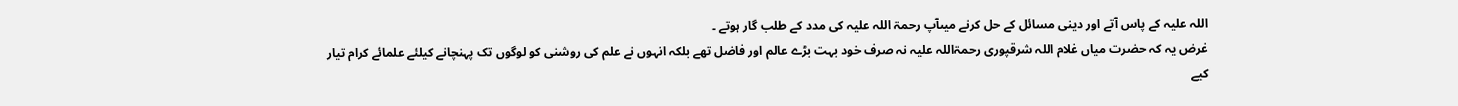اللہ علیہ کے پاس آتے اور دینی مسائل کے حل کرنے میںآپ رحمۃ اللہ علیہ کی مدد کے طلب گار ہوتے ۔
غرض یہ کہ حضرت میاں غلام اللہ شرقپوری رحمۃاللہ علیہ نہ صرف خود بہت بڑے عالم اور فاضل تھے بلکہ انہوں نے علم کی روشنی کو لوگوں تک پہنچانے کیلئے علمائے کرام تیار کیے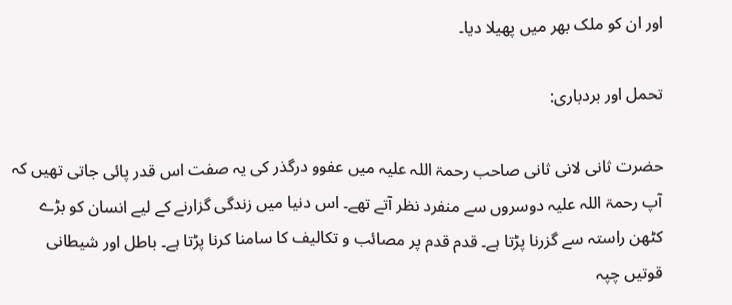اور ان کو ملک بھر میں پھیلا دیا۔

تحمل اور بردباری:

حضرت ثانی لانی ثانی صاحب رحمۃ اللہ علیہ میں عفوو درگذر کی یہ صفت اس قدر پائی جاتی تھیں کہ آپ رحمۃ اللہ علیہ دوسروں سے منفرد نظر آتے تھے۔ اس دنیا میں زندگی گزارنے کے لیے انسان کو بڑے کٹھن راستہ سے گزرنا پڑتا ہے۔ قدم قدم پر مصائب و تکالیف کا سامنا کرنا پڑتا ہے۔ باطل اور شیطانی قوتیں چپہ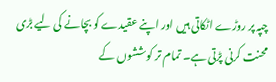چپہ پر روڑے اٹکاتی ہیں اور اپنے عقیدے کو بچانے کی لیے بڑی محنت کرنی پڑتی ہے۔ تمام تر کوششوں کے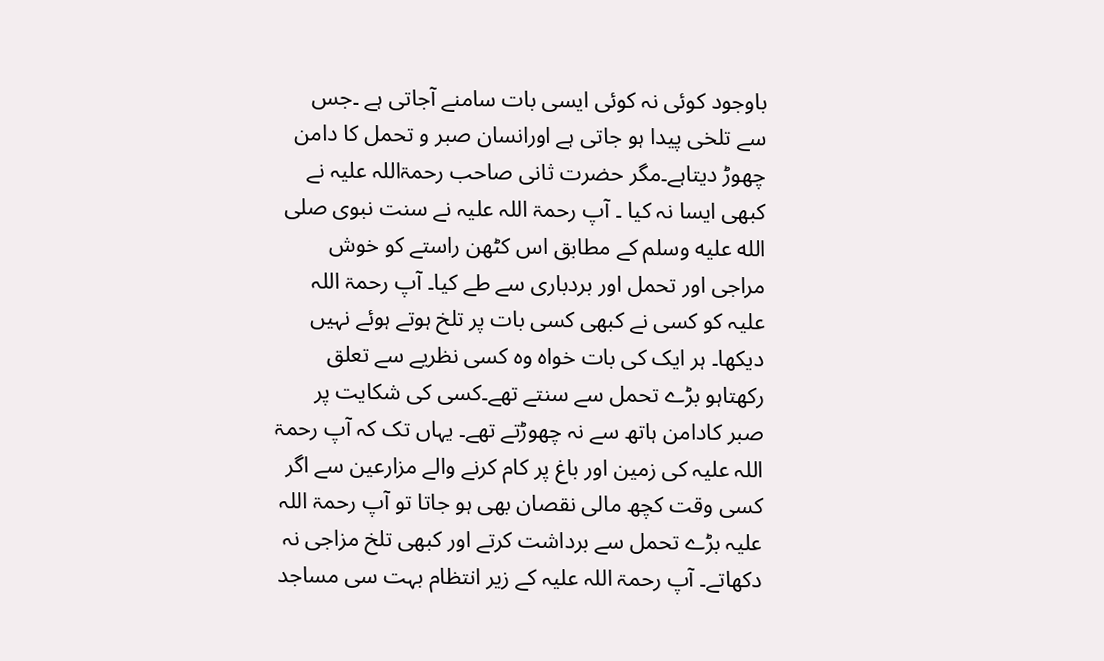باوجود کوئی نہ کوئی ایسی بات سامنے آجاتی ہے ۔جس سے تلخی پیدا ہو جاتی ہے اورانسان صبر و تحمل کا دامن چھوڑ دیتاہے۔مگر حضرت ثانی صاحب رحمۃاللہ علیہ نے کبھی ایسا نہ کیا ۔ آپ رحمۃ اللہ علیہ نے سنت نبوی صلى الله عليه وسلم کے مطابق اس کٹھن راستے کو خوش مراجی اور تحمل اور بردباری سے طے کیا۔ آپ رحمۃ اللہ علیہ کو کسی نے کبھی کسی بات پر تلخ ہوتے ہوئے نہیں دیکھا۔ ہر ایک کی بات خواہ وہ کسی نظریے سے تعلق رکھتاہو بڑے تحمل سے سنتے تھے۔کسی کی شکایت پر صبر کادامن ہاتھ سے نہ چھوڑتے تھے۔ یہاں تک کہ آپ رحمۃ اللہ علیہ کی زمین اور باغ پر کام کرنے والے مزارعین سے اگر کسی وقت کچھ مالی نقصان بھی ہو جاتا تو آپ رحمۃ اللہ علیہ بڑے تحمل سے برداشت کرتے اور کبھی تلخ مزاجی نہ دکھاتے۔ آپ رحمۃ اللہ علیہ کے زیر انتظام بہت سی مساجد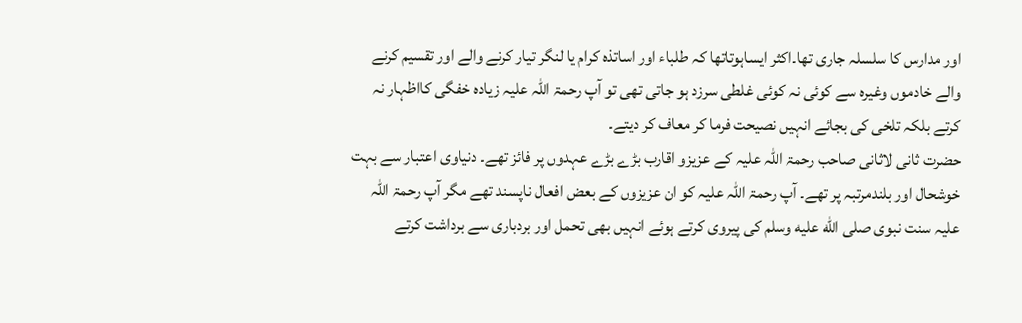اور مدارس کا سلسلہ جاری تھا۔اکثر ایساہوتاتھا کہ طلباء اور اساتذہ کرام یا لنگر تیار کرنے والے اور تقسیم کرنے والے خادموں وغیرہ سے کوئی نہ کوئی غلطی سرزد ہو جاتی تھی تو آپ رحمۃ اللہ علیہ زیادہ خفگی کااظہار نہ کرتے بلکہ تلخی کی بجائے انہیں نصیحت فرما کر معاف کر دیتے۔
حضرت ثانی لاثانی صاحب رحمۃ اللہ علیہ کے عزیزو اقارب بڑے بڑے عہدوں پر فائز تھے۔ دنیاوی اعتبار سے بہت خوشحال اور بلندمرتبہ پر تھے۔ آپ رحمۃ اللہ علیہ کو ان عزیزوں کے بعض افعال ناپسند تھے مگر آپ رحمۃ اللہ علیہ سنت نبوی صلى الله عليه وسلم کی پیروی کرتے ہوئے انہیں بھی تحمل اور بردباری سے برداشت کرتے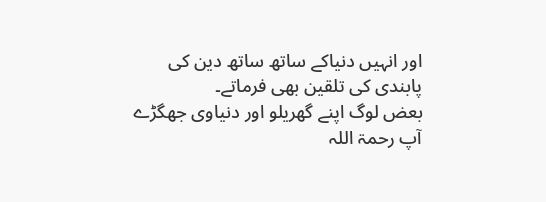اور انہیں دنیاکے ساتھ ساتھ دین کی پابندی کی تلقین بھی فرماتے۔
بعض لوگ اپنے گھریلو اور دنیاوی جھگڑے آپ رحمۃ اللہ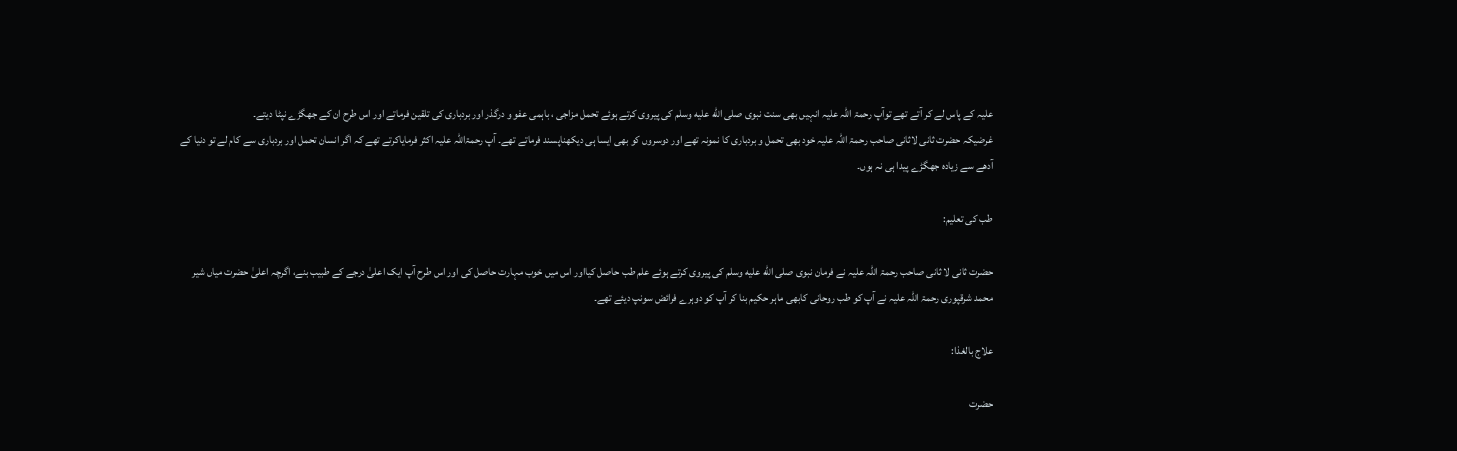علیہ کے پاس لے کر آتے تھے توآپ رحمۃ اللہ علیہ انہیں بھی سنت نبوی صلى الله عليه وسلم کی پیروی کرتے ہوئے تحمل مزاجی ، باہمی عفو و درگذر اور بردباری کی تلقین فرماتے اور اس طرح ان کے جھگڑے نپٹا دیتے۔
غرضیکہ حضرت ثانی لاثانی صاحب رحمۃ اللہ علیہ خود بھی تحمل و بردباری کا نمونہ تھے اور دوسروں کو بھی ایسا ہی دیکھناپسند فرماتے تھے۔ آپ رحمۃاللہ علیہ اکثر فرمایاکرتے تھے کہ اگر انسان تحمل اور بردباری سے کام لے تو دنیا کے آدھے سے زیادہ جھگڑے پیدا ہی نہ ہوں۔

طب کی تعلیم:

حضرت ثانی لا ثانی صاحب رحمۃ اللہ علیہ نے فرمان نبوی صلى الله عليه وسلم کی پیروی کرتے ہوئے علم طب حاصل کیااور اس میں خوب مہارت حاصل کی اور اس طرح آپ ایک اعلیٰ درجے کے طبیب بنے، اگرچہ اعلیٰ حضرت میاں شیر محمد شرقپوری رحمۃ اللہ علیہ نے آپ کو طب روحانی کابھی ماہر حکیم بنا کر آپ کو دوہرے فرائض سونپ دیئے تھے۔

علاج بالغذا:

حضرت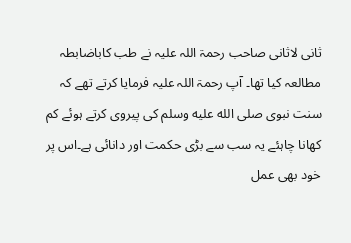ثانی لاثانی صاحب رحمۃ اللہ علیہ نے طب کاباضابطہ مطالعہ کیا تھا۔ آپ رحمۃ اللہ علیہ فرمایا کرتے تھے کہ سنت نبوی صلى الله عليه وسلم کی پیروی کرتے ہوئے کم کھانا چاہئے یہ سب سے بڑی حکمت اور دانائی ہے۔اس پر خود بھی عمل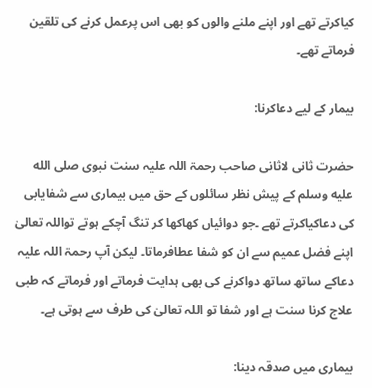کیاکرتے تھے اور اپنے ملنے والوں کو بھی اس پرعمل کرنے کی تلقین فرماتے تھے۔

بیمار کے لیے دعاکرنا:

حضرت ثانی لاثانی صاحب رحمۃ اللہ علیہ سنت نبوی صلى الله عليه وسلم کے پیش نظر سائلوں کے حق میں بیماری سے شفایابی کی دعاکیاکرتے تھے ۔جو دوائیاں کھاکھا کر تنگ آچکے ہوتے تواللہ تعالیٰ اپنے فضل عمیم سے ان کو شفا عطافرماتا۔ لیکن آپ رحمۃ اللہ علیہ دعاکے ساتھ ساتھ دواکرنے کی بھی ہدایت فرماتے اور فرماتے کہ طبی علاج کرنا سنت ہے اور شفا تو اللہ تعالیٰ کی طرف سے ہوتی ہے۔

بیماری میں صدقہ دینا: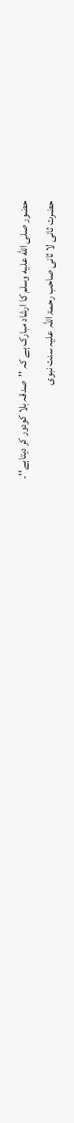حضور صلى الله عليه وسلم کا ارشاد مبارک ہے کہ ’’صدقہ بلا کودور کر دیتاہے‘‘۔
حضرت ثانی لا ثانی صاحب رحمۃ اللہ علیہ سنت نبوی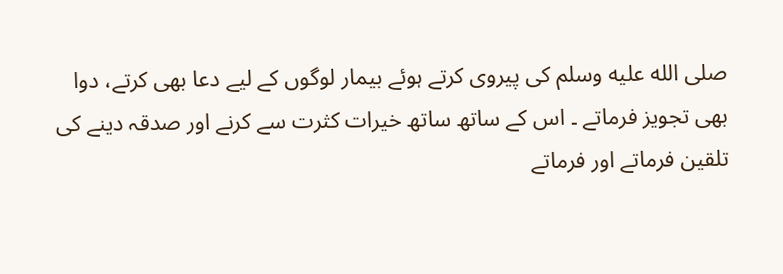صلى الله عليه وسلم کی پیروی کرتے ہوئے بیمار لوگوں کے لیے دعا بھی کرتے، دوا بھی تجویز فرماتے ۔ اس کے ساتھ ساتھ خیرات کثرت سے کرنے اور صدقہ دینے کی تلقین فرماتے اور فرماتے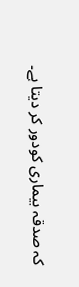کہ صدقہ بیماری کودور کر دیتا ہے۔